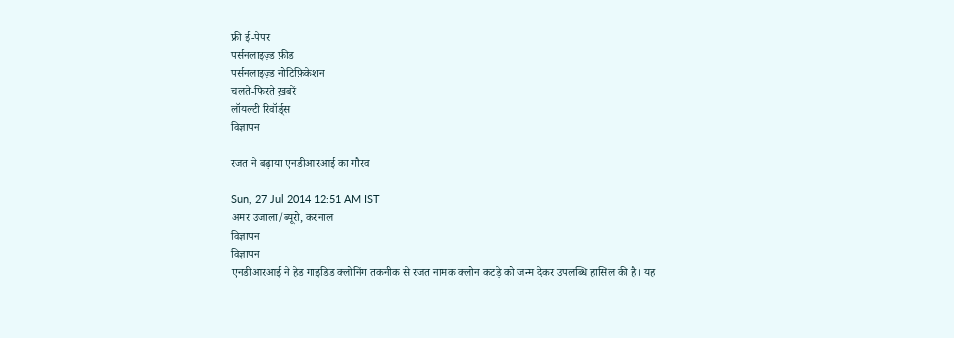फ्री ई-पेपर
पर्सनलाइज़्ड फ़ीड
पर्सनलाइज़्ड नोटिफ़िकेशन
चलते-फिरते ख़बरें
लॉयल्टी रिवॉर्ड्स
विज्ञापन

रजत ने बढ़ाया एनडीआरआई का गौरव

Sun, 27 Jul 2014 12:51 AM IST
अमर उजाला/ब्यूरो, करनाल
विज्ञापन
विज्ञापन
एनडीआरआई ने हेड गाइडिड क्लोनिंग तकनीक से रजत नामक क्लोन कटड़े को जन्म देकर उपलब्धि हासिल की है। यह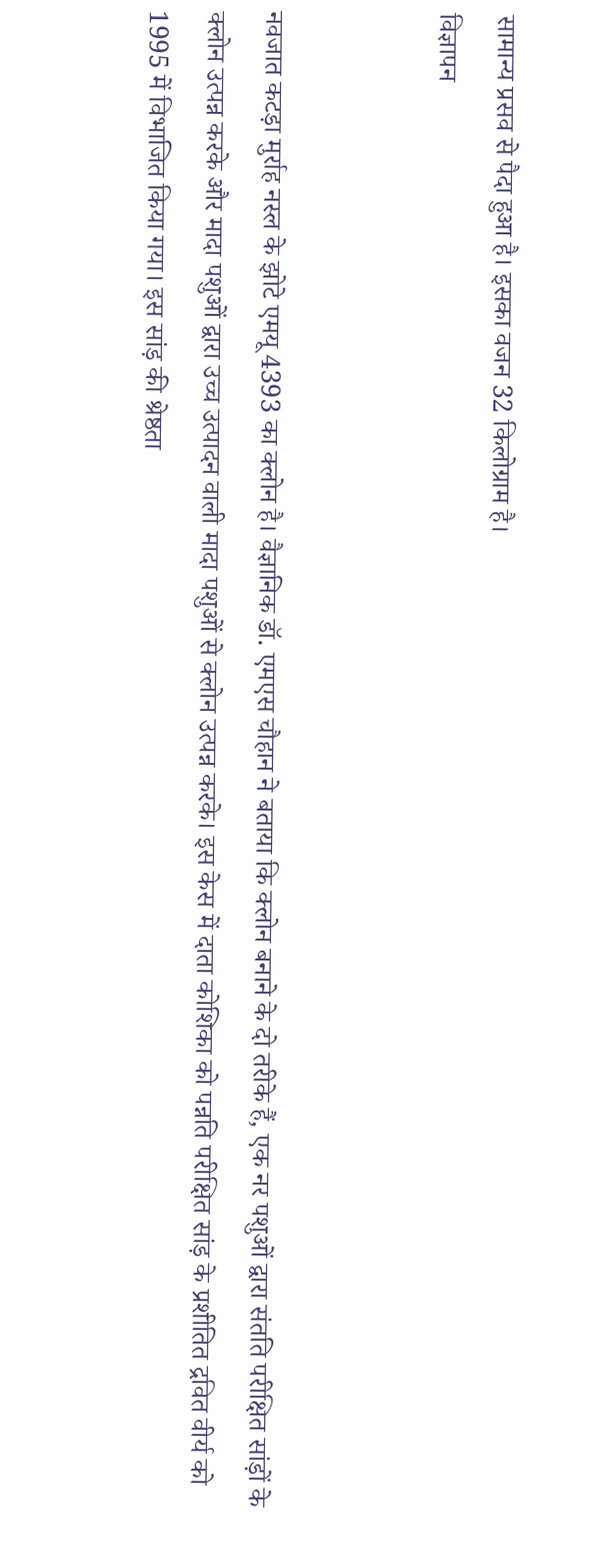सामान्य प्रसव से पैदा हुआ है। इसका वजन 32 किलोग्राम है।
विज्ञापन


नवजात कटड़ा मुर्राह नस्ल के झोटे एमयू 4393 का क्लोन है। वैज्ञानिक डॉ. एमएस चौहान ने बताया कि क्लोन बनाने के दो तरीके हैं, एक नर पशुओं द्वारा संतति परीक्षित सांड़ों के क्लोन उत्पन्न करके और मादा पशुओं द्वारा उच्च उत्पादन वाली मादा पशुओं से क्लोन उत्पन्न करके। इस केस में दाता कोशिका को पन्नति परीक्षित सांड़ के प्रशीतित द्रवित वीर्य को 1995 में विभाजित किया गया। इस सांड़ की श्रेष्ठता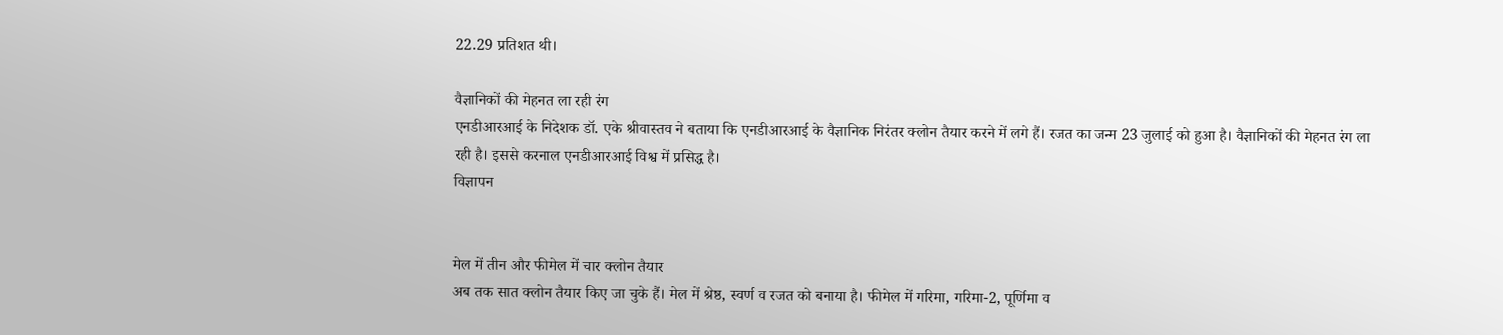22.29 प्रतिशत थी।

वैज्ञानिकों की मेहनत ला रही रंग
एनडीआरआई के निदेशक डॉ. एके श्रीवास्तव ने बताया कि एनडीआरआई के वैज्ञानिक निरंतर क्लोन तैयार करने में लगे हैं। रजत का जन्म 23 जुलाई को हुआ है। वैज्ञानिकों की मेहनत रंग ला रही है। इससे करनाल एनडीआरआई विश्व में प्रसिद्ध है।
विज्ञापन


मेल में तीन और फीमेल में चार क्लोन तैयार
अब तक सात क्लोन तैयार किए जा चुके हैं। मेल में श्रेष्ठ, स्वर्ण व रजत को बनाया है। फीमेल में गरिमा, गरिमा-2, पूर्णिमा व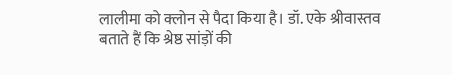लालीमा को क्लोन से पैदा किया है। डॉ. एके श्रीवास्तव बताते हैं कि श्रेष्ठ सांड़ों की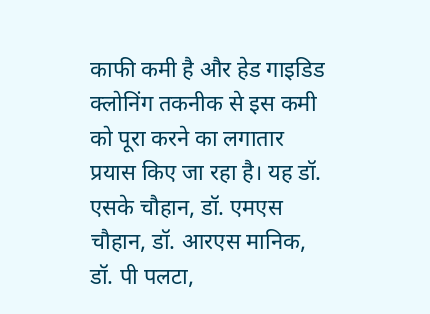काफी कमी है और हेड गाइडिड क्लोनिंग तकनीक से इस कमी को पूरा करने का लगातार प्रयास किए जा रहा है। यह डॉ. एसके चौहान, डॉ. एमएस चौहान, डॉ. आरएस मानिक, डॉ. पी पलटा,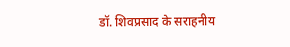डॉ. शिवप्रसाद के सराहनीय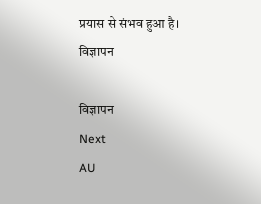प्रयास से संभव हुआ है।
विज्ञापन

विज्ञापन
Next
AU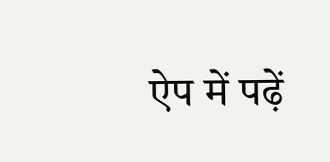ऐप में पढ़ें